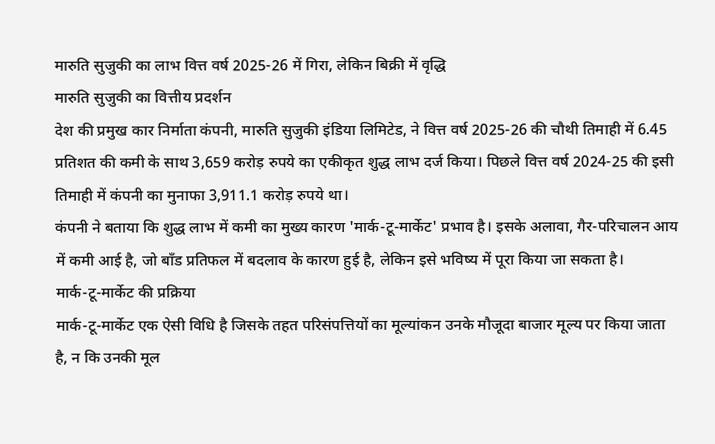मारुति सुजुकी का लाभ वित्त वर्ष 2025-26 में गिरा, लेकिन बिक्री में वृद्धि
मारुति सुजुकी का वित्तीय प्रदर्शन
देश की प्रमुख कार निर्माता कंपनी, मारुति सुजुकी इंडिया लिमिटेड, ने वित्त वर्ष 2025-26 की चौथी तिमाही में 6.45 प्रतिशत की कमी के साथ 3,659 करोड़ रुपये का एकीकृत शुद्ध लाभ दर्ज किया। पिछले वित्त वर्ष 2024-25 की इसी तिमाही में कंपनी का मुनाफा 3,911.1 करोड़ रुपये था।
कंपनी ने बताया कि शुद्ध लाभ में कमी का मुख्य कारण 'मार्क-टू-मार्केट' प्रभाव है। इसके अलावा, गैर-परिचालन आय में कमी आई है, जो बॉंड प्रतिफल में बदलाव के कारण हुई है, लेकिन इसे भविष्य में पूरा किया जा सकता है।
मार्क-टू-मार्केट की प्रक्रिया
मार्क-टू-मार्केट एक ऐसी विधि है जिसके तहत परिसंपत्तियों का मूल्यांकन उनके मौजूदा बाजार मूल्य पर किया जाता है, न कि उनकी मूल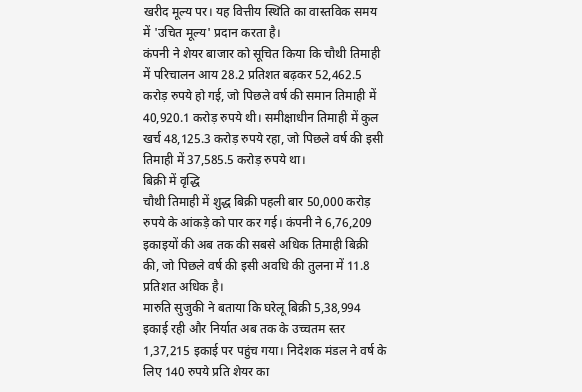खरीद मूल्य पर। यह वित्तीय स्थिति का वास्तविक समय में 'उचित मूल्य' प्रदान करता है।
कंपनी ने शेयर बाजार को सूचित किया कि चौथी तिमाही में परिचालन आय 28.2 प्रतिशत बढ़कर 52,462.5 करोड़ रुपये हो गई, जो पिछले वर्ष की समान तिमाही में 40,920.1 करोड़ रुपये थी। समीक्षाधीन तिमाही में कुल खर्च 48,125.3 करोड़ रुपये रहा, जो पिछले वर्ष की इसी तिमाही में 37,585.5 करोड़ रुपये था।
बिक्री में वृद्धि
चौथी तिमाही में शुद्ध बिक्री पहली बार 50,000 करोड़ रुपये के आंकड़े को पार कर गई। कंपनी ने 6,76,209 इकाइयों की अब तक की सबसे अधिक तिमाही बिक्री की, जो पिछले वर्ष की इसी अवधि की तुलना में 11.8 प्रतिशत अधिक है।
मारुति सुजुकी ने बताया कि घरेलू बिक्री 5,38,994 इकाई रही और निर्यात अब तक के उच्चतम स्तर 1,37,215 इकाई पर पहुंच गया। निदेशक मंडल ने वर्ष के लिए 140 रुपये प्रति शेयर का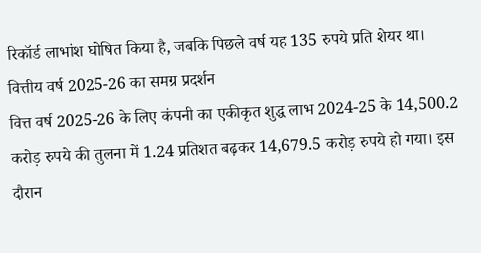रिकॉर्ड लाभांश घोषित किया है, जबकि पिछले वर्ष यह 135 रुपये प्रति शेयर था।
वित्तीय वर्ष 2025-26 का समग्र प्रदर्शन
वित्त वर्ष 2025-26 के लिए कंपनी का एकीकृत शुद्ध लाभ 2024-25 के 14,500.2 करोड़ रुपये की तुलना में 1.24 प्रतिशत बढ़कर 14,679.5 करोड़ रुपये हो गया। इस दौरान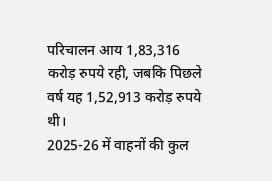परिचालन आय 1,83,316 करोड़ रुपये रही, जबकि पिछले वर्ष यह 1,52,913 करोड़ रुपये थी।
2025-26 में वाहनों की कुल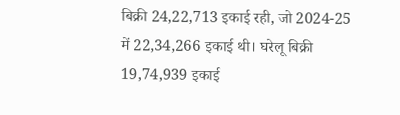बिक्री 24,22,713 इकाई रही, जो 2024-25 में 22,34,266 इकाई थी। घरेलू बिक्री 19,74,939 इकाई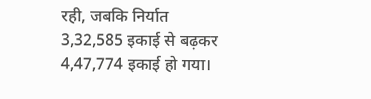रही, जबकि निर्यात 3,32,585 इकाई से बढ़कर 4,47,774 इकाई हो गया।